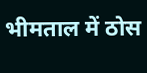भीमताल में ठोस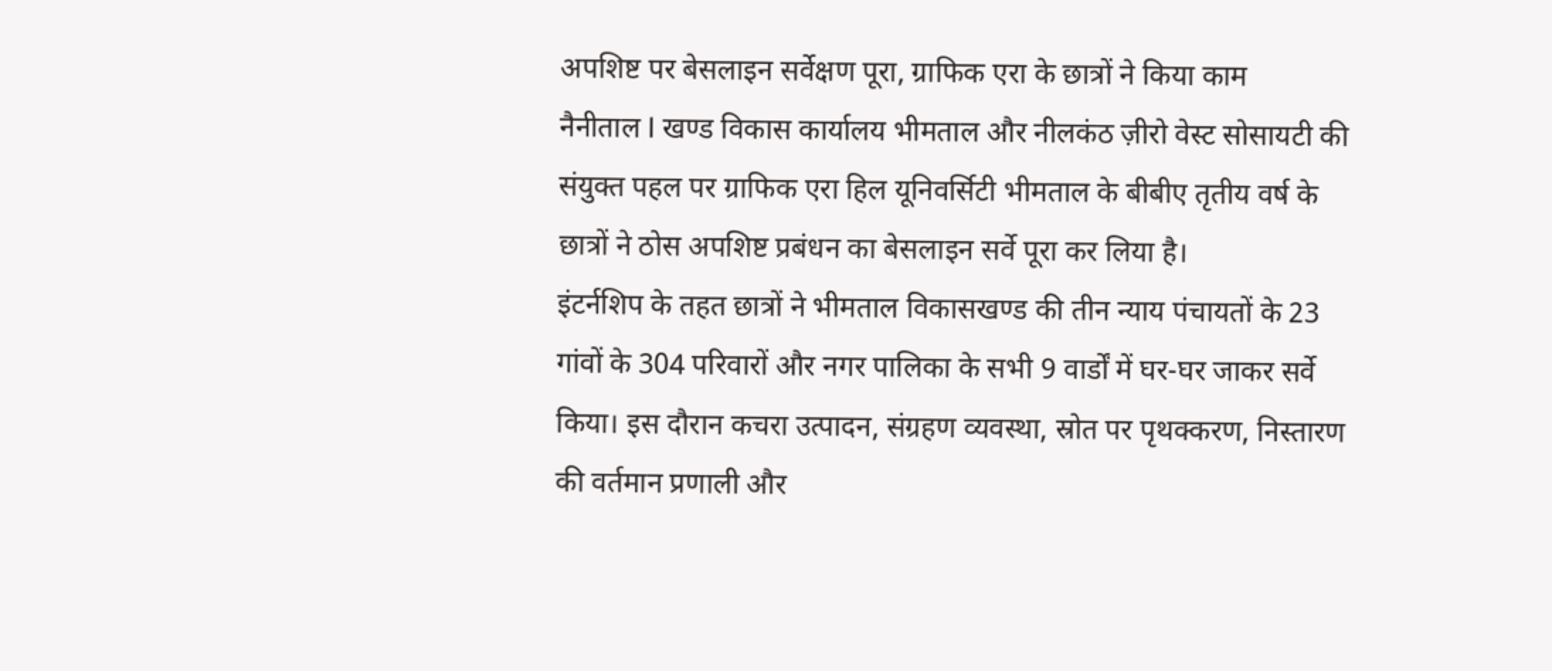अपशिष्ट पर बेसलाइन सर्वेक्षण पूरा, ग्राफिक एरा के छात्रों ने किया काम
नैनीताल l खण्ड विकास कार्यालय भीमताल और नीलकंठ ज़ीरो वेस्ट सोसायटी की संयुक्त पहल पर ग्राफिक एरा हिल यूनिवर्सिटी भीमताल के बीबीए तृतीय वर्ष के छात्रों ने ठोस अपशिष्ट प्रबंधन का बेसलाइन सर्वे पूरा कर लिया है।
इंटर्नशिप के तहत छात्रों ने भीमताल विकासखण्ड की तीन न्याय पंचायतों के 23 गांवों के 304 परिवारों और नगर पालिका के सभी 9 वार्डों में घर-घर जाकर सर्वे किया। इस दौरान कचरा उत्पादन, संग्रहण व्यवस्था, स्रोत पर पृथक्करण, निस्तारण की वर्तमान प्रणाली और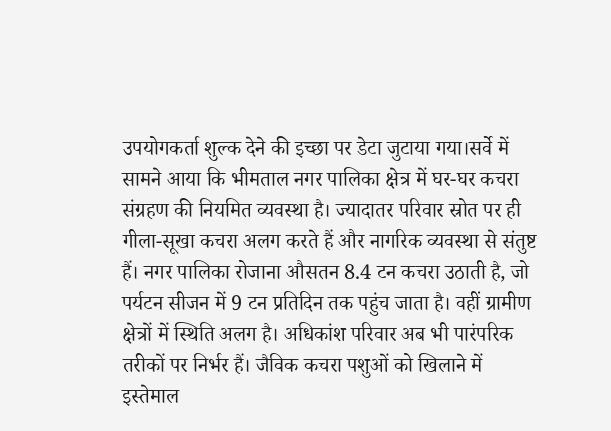उपयोगकर्ता शुल्क देने की इच्छा पर डेटा जुटाया गया।सर्वे में सामने आया कि भीमताल नगर पालिका क्षेत्र में घर-घर कचरा संग्रहण की नियमित व्यवस्था है। ज्यादातर परिवार स्रोत पर ही गीला-सूखा कचरा अलग करते हैं और नागरिक व्यवस्था से संतुष्ट हैं। नगर पालिका रोजाना औसतन 8.4 टन कचरा उठाती है, जो पर्यटन सीजन में 9 टन प्रतिदिन तक पहुंच जाता है। वहीं ग्रामीण क्षेत्रों में स्थिति अलग है। अधिकांश परिवार अब भी पारंपरिक तरीकों पर निर्भर हैं। जैविक कचरा पशुओं को खिलाने में इस्तेमाल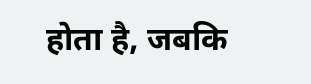होता है, जबकि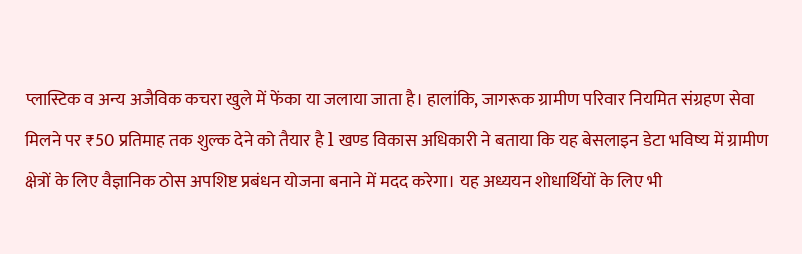प्लास्टिक व अन्य अजैविक कचरा खुले में फेंका या जलाया जाता है। हालांकि, जागरूक ग्रामीण परिवार नियमित संग्रहण सेवा मिलने पर ₹50 प्रतिमाह तक शुल्क देने को तैयार है l खण्ड विकास अधिकारी ने बताया कि यह बेसलाइन डेटा भविष्य में ग्रामीण क्षेत्रों के लिए वैज्ञानिक ठोस अपशिष्ट प्रबंधन योजना बनाने में मदद करेगा। यह अध्ययन शोधार्थियों के लिए भी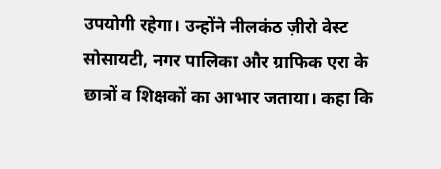उपयोगी रहेगा। उन्होंने नीलकंठ ज़ीरो वेस्ट सोसायटी, नगर पालिका और ग्राफिक एरा के छात्रों व शिक्षकों का आभार जताया। कहा कि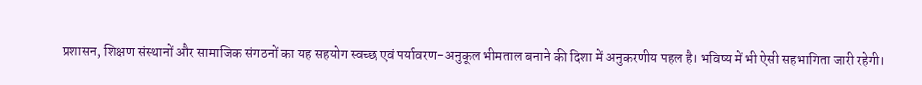प्रशासन, शिक्षण संस्थानों और सामाजिक संगठनों का यह सहयोग स्वच्छ एवं पर्यावरण-अनुकूल भीमताल बनाने की दिशा में अनुकरणीय पहल है। भविष्य में भी ऐसी सहभागिता जारी रहेगी।